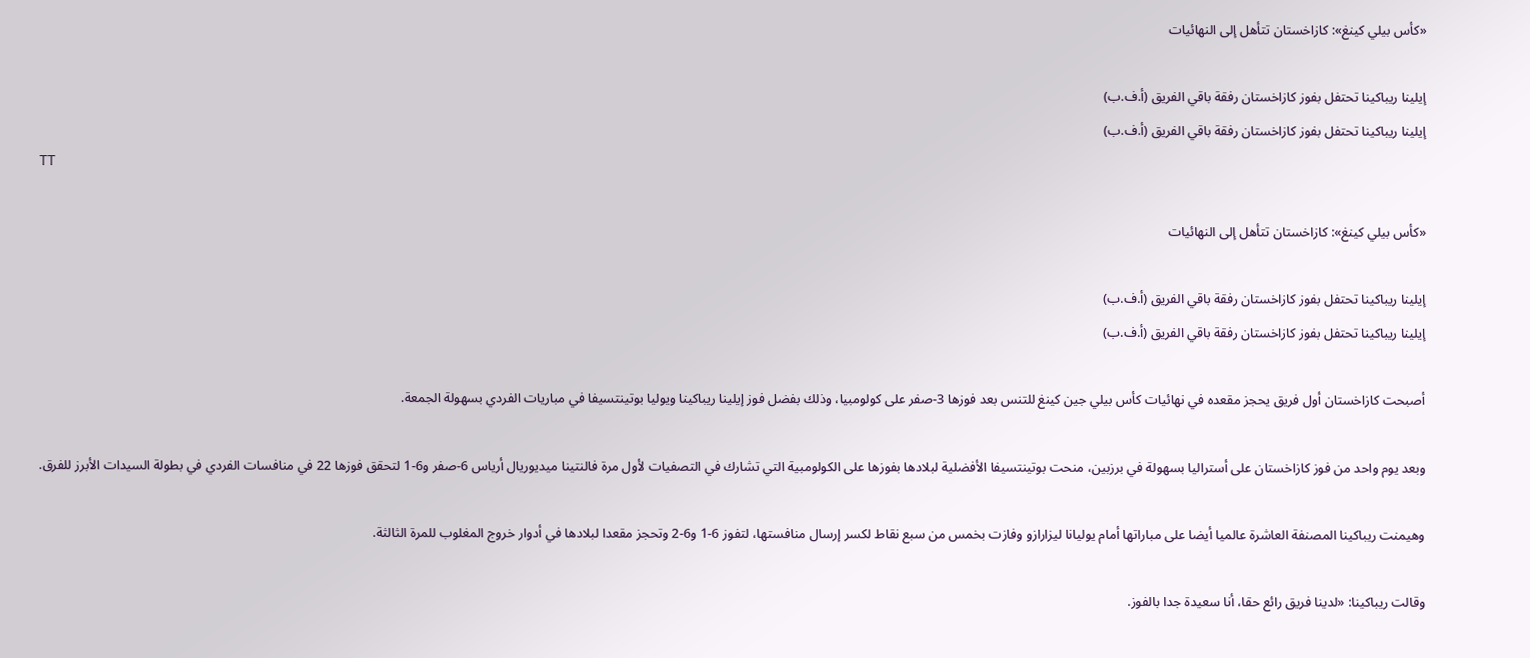«كأس بيلي كينغ»: كازاخستان تتأهل إلى النهائيات

إيلينا ريباكينا تحتفل بفوز كازاخستان رفقة باقي الفريق (أ.ف.ب)
إيلينا ريباكينا تحتفل بفوز كازاخستان رفقة باقي الفريق (أ.ف.ب)
TT

«كأس بيلي كينغ»: كازاخستان تتأهل إلى النهائيات

إيلينا ريباكينا تحتفل بفوز كازاخستان رفقة باقي الفريق (أ.ف.ب)
إيلينا ريباكينا تحتفل بفوز كازاخستان رفقة باقي الفريق (أ.ف.ب)

أصبحت كازاخستان أول فريق يحجز مقعده في نهائيات كأس بيلي جين كينغ للتنس بعد فوزها 3-صفر على كولومبيا، وذلك بفضل فوز إيلينا ريباكينا ويوليا بوتينتسيفا في مباريات الفردي بسهولة الجمعة.

وبعد يوم واحد من فوز كازاخستان على أستراليا بسهولة في برزبين، منحت بوتينتسيفا الأفضلية لبلادها بفوزها على الكولومبية التي تشارك في التصفيات لأول مرة فالنتينا ميديوريال أرياس 6-صفر و6-1 لتحقق فوزها 22 في منافسات الفردي في بطولة السيدات الأبرز للفرق.

وهيمنت ريباكينا المصنفة العاشرة عالميا أيضا على مباراتها أمام يوليانا ليزارازو وفازت بخمس من سبع نقاط لكسر إرسال منافستها، لتفوز 6-1 و6-2 وتحجز مقعدا لبلادها في أدوار خروج المغلوب للمرة الثالثة.

وقالت ريباكينا: «لدينا فريق رائع حقا، أنا سعيدة جدا بالفوز.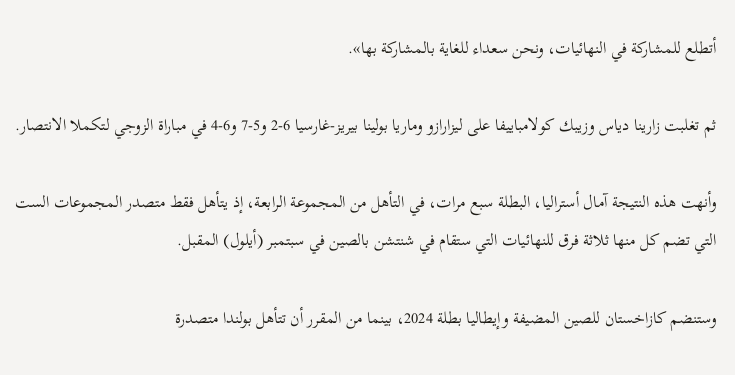أتطلع للمشاركة في النهائيات، ونحن سعداء للغاية بالمشاركة بها».

ثم تغلبت زارينا دياس وزيبك كولامباييفا على ليزارازو وماريا بولينا بيريز-غارسيا 6-2 و5-7 و6-4 في مباراة الزوجي لتكملا الانتصار.

وأنهت هذه النتيجة آمال أستراليا، البطلة سبع مرات، في التأهل من المجموعة الرابعة، إذ يتأهل فقط متصدر المجموعات الست التي تضم كل منها ثلاثة فرق للنهائيات التي ستقام في شنتشن بالصين في سبتمبر (أيلول) المقبل.

وستنضم كازاخستان للصين المضيفة وإيطاليا بطلة 2024، بينما من المقرر أن تتأهل بولندا متصدرة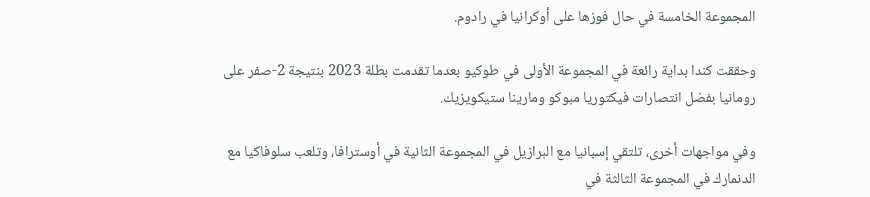المجموعة الخامسة في حال فوزها على أوكرانيا في رادوم.

وحققت كندا بداية رائعة في المجموعة الأولى في طوكيو بعدما تقدمت بطلة 2023 بنتيجة 2-صفر على رومانيا بفضل انتصارات فيكتوريا مبوكو ومارينا ستيكويزيك.

وفي مواجهات أخرى، تلتقي إسبانيا مع البرازيل في المجموعة الثانية في أوسترافا، وتلعب سلوفاكيا مع الدنمارك في المجموعة الثالثة في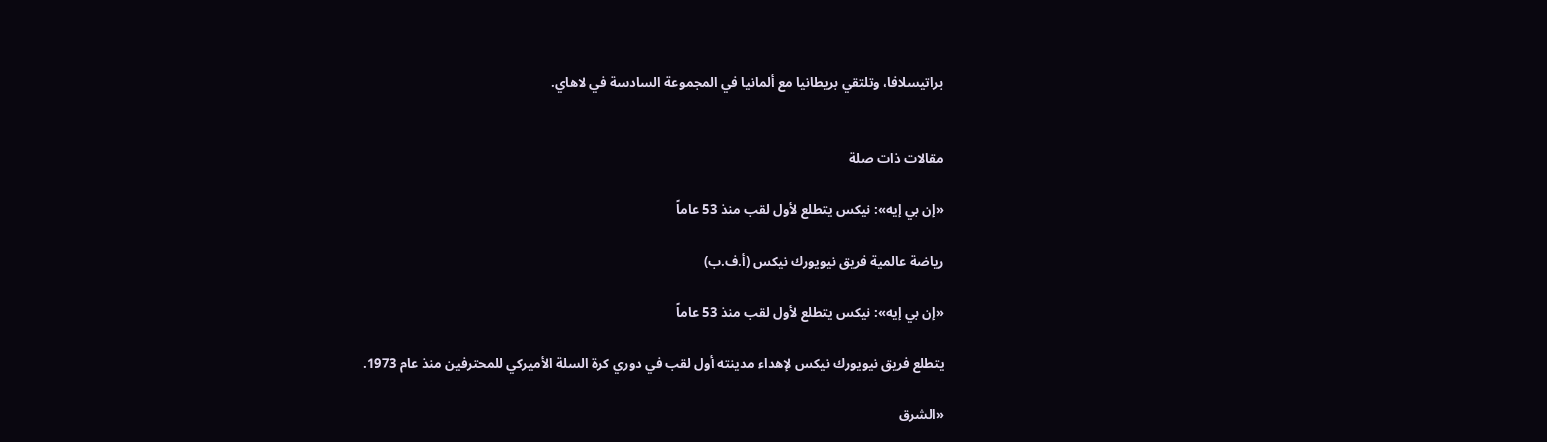براتيسلافا، وتلتقي بريطانيا مع ألمانيا في المجموعة السادسة في لاهاي.


مقالات ذات صلة

«إن بي إيه»: نيكس يتطلع لأول لقب منذ 53 عاماً

رياضة عالمية فريق نيويورك نيكس (أ.ف.ب)

«إن بي إيه»: نيكس يتطلع لأول لقب منذ 53 عاماً

يتطلع فريق نيويورك نيكس لإهداء مدينته أول لقب في دوري كرة السلة الأميركي للمحترفين منذ عام 1973.

«الشرق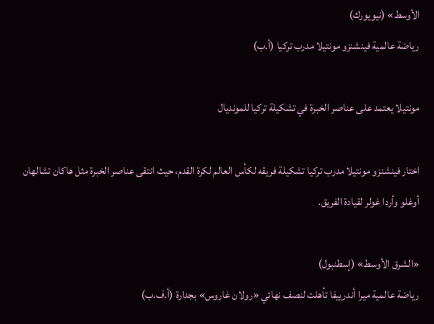الأوسط» (نيويورك)
رياضة عالمية فينشنزو مونتيلا مدرب تركيا (أ.ب)

مونتيلا يعتمد على عناصر الخبرة في تشكيلة تركيا للمونديال

اختار فينشنزو مونتيلا مدرب تركيا تشكيلة فريقه لكأس العالم لكرة القدم، حيث انتقى عناصر الخبرة مثل هاكان تشالهان أوغلو وأردا غولر لقيادة الفريق.

«الشرق الأوسط» (إسطنبول)
رياضة عالمية ميرا أندرييفا تأهلت لنصف نهائي «رولان غاروس» بجدارة (أ.ف.ب)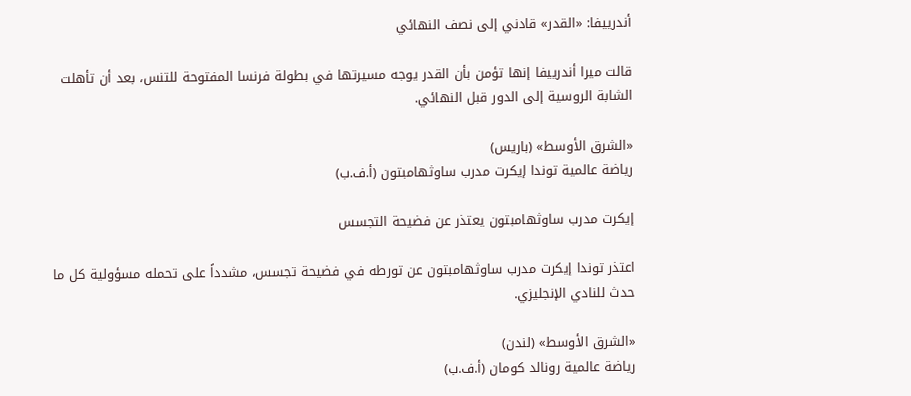أندرييفا: «القدر» قادني إلى نصف النهائي

قالت ميرا أندرييفا إنها تؤمن بأن القدر يوجه مسيرتها في بطولة فرنسا المفتوحة للتنس، بعد أن تأهلت الشابة الروسية إلى الدور قبل النهائي.

«الشرق الأوسط» (باريس)
رياضة عالمية توندا إيكرت مدرب ساوثهامبتون (أ.ف.ب)

إيكرت مدرب ساوثهامبتون يعتذر عن فضيحة التجسس

اعتذر توندا إيكرت مدرب ساوثهامبتون عن تورطه في فضيحة تجسس، مشدداً على تحمله مسؤولية كل ما حدث للنادي الإنجليزي.

«الشرق الأوسط» (لندن)
رياضة عالمية رونالد كومان (أ.ف.ب)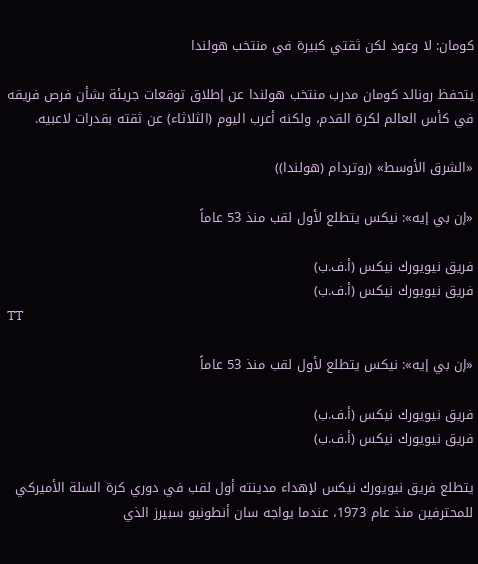كومان: لا وعود لكن ثقتي كبيرة في منتخب هولندا

يتحفظ رونالد كومان مدرب منتخب هولندا عن إطلاق توقعات جريئة بشأن فرص فريقه في كأس العالم لكرة القدم، ولكنه أعرب اليوم (الثلاثاء) عن ثقته بقدرات لاعبيه.

«الشرق الأوسط» (روتردام (هولندا))

«إن بي إيه»: نيكس يتطلع لأول لقب منذ 53 عاماً

فريق نيويورك نيكس (أ.ف.ب)
فريق نيويورك نيكس (أ.ف.ب)
TT

«إن بي إيه»: نيكس يتطلع لأول لقب منذ 53 عاماً

فريق نيويورك نيكس (أ.ف.ب)
فريق نيويورك نيكس (أ.ف.ب)

يتطلع فريق نيويورك نيكس لإهداء مدينته أول لقب في دوري كرة السلة الأميركي للمحترفين منذ عام 1973، عندما يواجه سان أنطونيو سبيرز الذي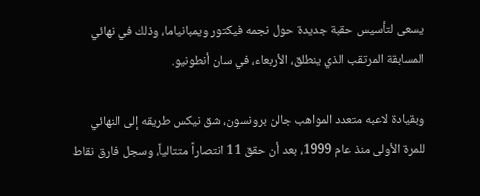يسعى لتأسيس حقبة جديدة حول نجمه فيكتور ويمبانياما، وذلك في نهائي المسابقة المرتقب الذي ينطلق، الأربعاء، في سان أنطونيو.

وبقيادة لاعبه متعدد المواهب جالن برونسون، شق نيكس طريقه إلى النهائي للمرة الأولى منذ عام 1999، بعد أن حقق 11 انتصاراً متتالياً، وسجل فارق نقاط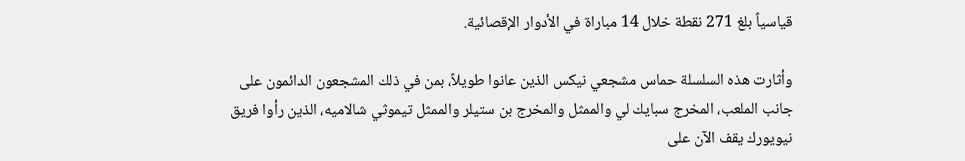قياسياً بلغ 271 نقطة خلال 14 مباراة في الأدوار الإقصائية.

وأثارت هذه السلسلة حماس مشجعي نيكس الذين عانوا طويلاً، بمن في ذلك المشجعون الدائمون على جانب الملعب، المخرج سبايك لي والممثل والمخرج بن ستيلر والممثل تيموثي شالاميه، الذين رأوا فريق نيويورك يقف الآن على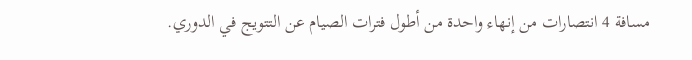مسافة 4 انتصارات من إنهاء واحدة من أطول فترات الصيام عن التتويج في الدوري.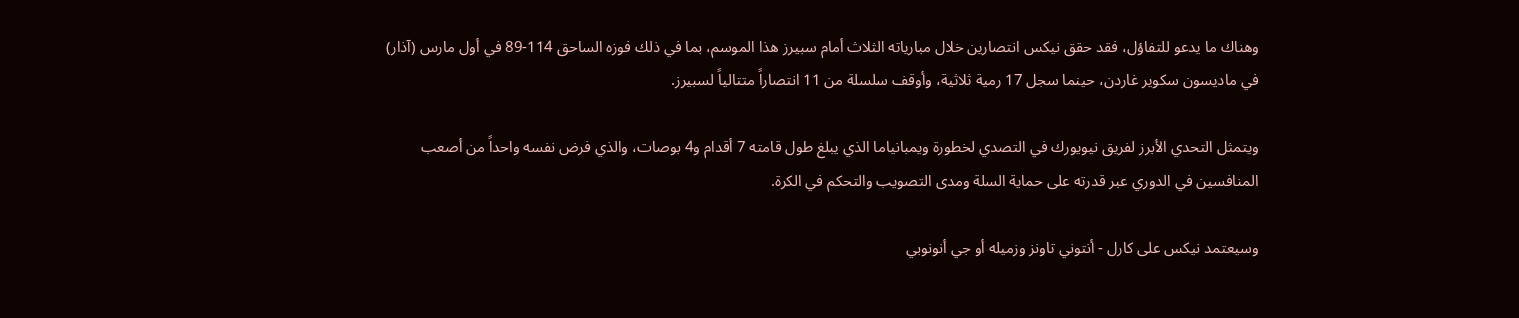وهناك ما يدعو للتفاؤل، فقد حقق نيكس انتصارين خلال مبارياته الثلاث أمام سبيرز هذا الموسم، بما في ذلك فوزه الساحق 114-89 في أول مارس (آذار) في ماديسون سكوير غاردن، حينما سجل 17 رمية ثلاثية، وأوقف سلسلة من 11 انتصاراً متتالياً لسبيرز.

ويتمثل التحدي الأبرز لفريق نيويورك في التصدي لخطورة ويمبانياما الذي يبلغ طول قامته 7 أقدام و4 بوصات، والذي فرض نفسه واحداً من أصعب المنافسين في الدوري عبر قدرته على حماية السلة ومدى التصويب والتحكم في الكرة.

وسيعتمد نيكس على كارل - أنتوني تاونز وزميله أو جي أنونوبي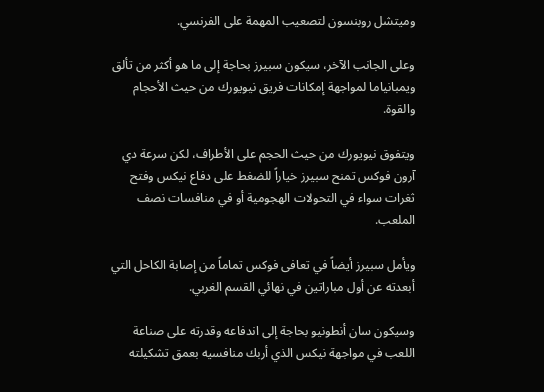وميتشل روبنسون لتصعيب المهمة على الفرنسي.

وعلى الجانب الآخر، سيكون سبيرز بحاجة إلى ما هو أكثر من تألق ويمبانياما لمواجهة إمكانات فريق نيويورك من حيث الأحجام والقوة.

ويتفوق نيويورك من حيث الحجم على الأطراف، لكن سرعة دي آرون فوكس تمنح سبيرز خياراً للضغط على دفاع نيكس وفتح ثغرات سواء في التحولات الهجومية أو في منافسات نصف الملعب.

ويأمل سبيرز أيضاً في تعافى فوكس تماماً من إصابة الكاحل التي أبعدته عن أول مباراتين في نهائي القسم الغربي.

وسيكون سان أنطونيو بحاجة إلى اندفاعه وقدرته على صناعة اللعب في مواجهة نيكس الذي أربك منافسيه بعمق تشكيلته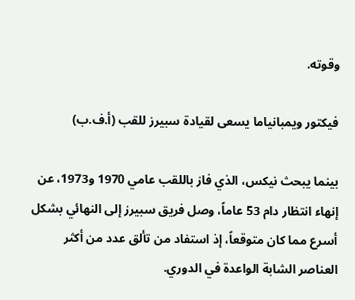وقوته.

فيكتور ويمبانياما يسعى لقيادة سبيرز للقب (أ.ف.ب)

بينما يبحث نيكس، الذي فاز باللقب عامي 1970 و1973، عن إنهاء انتظار دام 53 عاماً، وصل فريق سبيرز إلى النهائي بشكل أسرع مما كان متوقعاً، إذ استفاد من تألق عدد من أكثر العناصر الشابة الواعدة في الدوري.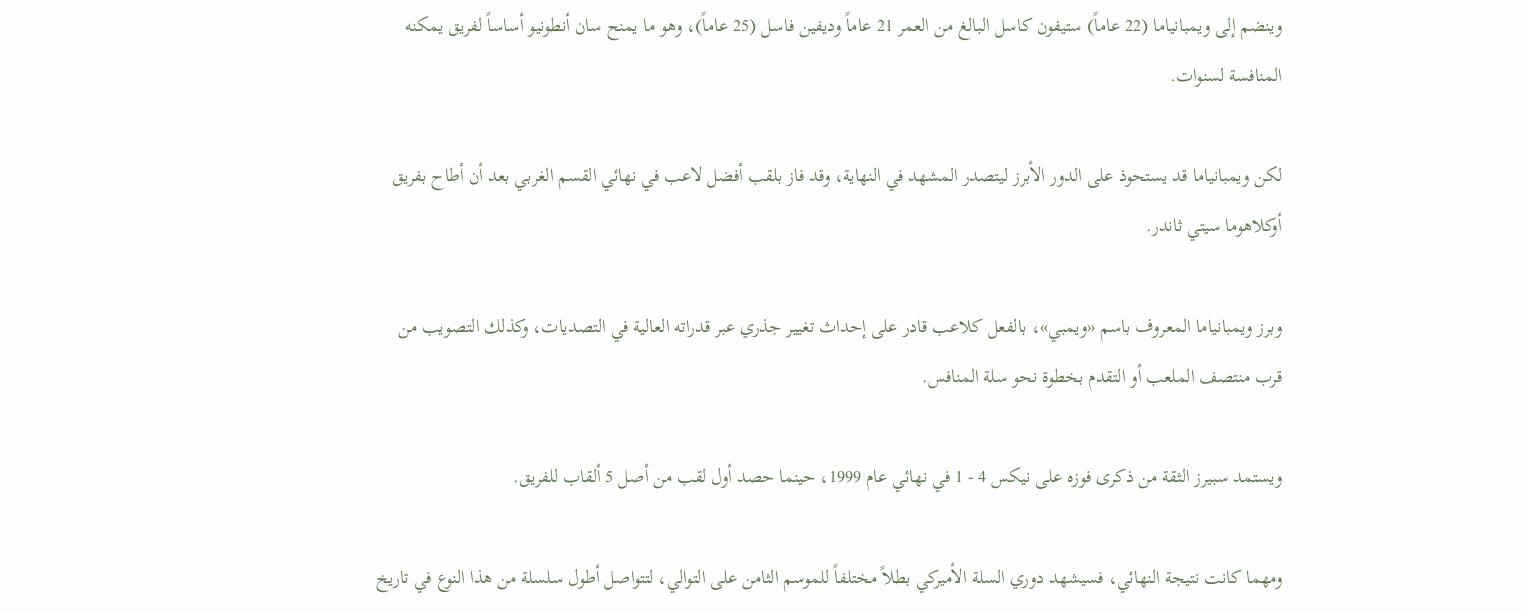وينضم إلى ويمبانياما (22 عاماً) ستيفون كاسل البالغ من العمر 21 عاماً وديفين فاسل (25 عاماً)، وهو ما يمنح سان أنطونيو أساساً لفريق يمكنه المنافسة لسنوات.

لكن ويمبانياما قد يستحوذ على الدور الأبرز ليتصدر المشهد في النهاية، وقد فاز بلقب أفضل لاعب في نهائي القسم الغربي بعد أن أطاح بفريق أوكلاهوما سيتي ثاندر.

وبرز ويمبانياما المعروف باسم «ويمبي»، بالفعل كلاعب قادر على إحداث تغيير جذري عبر قدراته العالية في التصديات، وكذلك التصويب من قرب منتصف الملعب أو التقدم بخطوة نحو سلة المنافس.

ويستمد سبيرز الثقة من ذكرى فوزه على نيكس 4 - 1 في نهائي عام 1999، حينما حصد أول لقب من أصل 5 ألقاب للفريق.

ومهما كانت نتيجة النهائي، فسيشهد دوري السلة الأميركي بطلاً مختلفاً للموسم الثامن على التوالي، لتتواصل أطول سلسلة من هذا النوع في تاريخ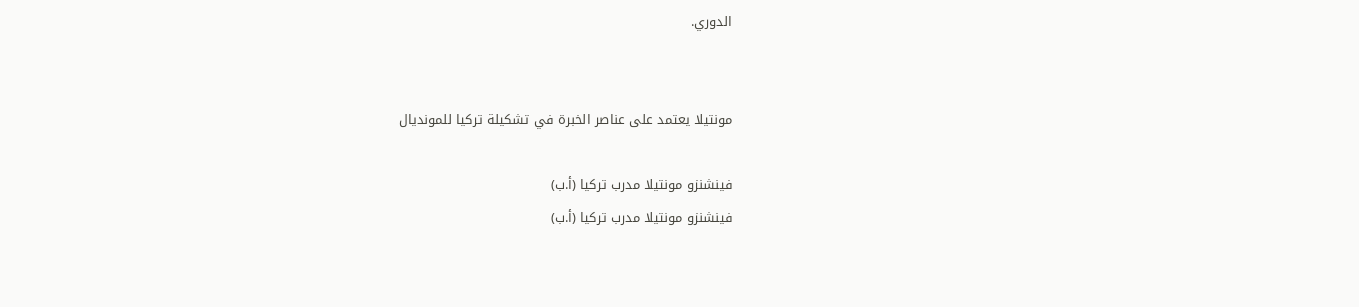الدوري.


مونتيلا يعتمد على عناصر الخبرة في تشكيلة تركيا للمونديال

فينشنزو مونتيلا مدرب تركيا (أ.ب)
فينشنزو مونتيلا مدرب تركيا (أ.ب)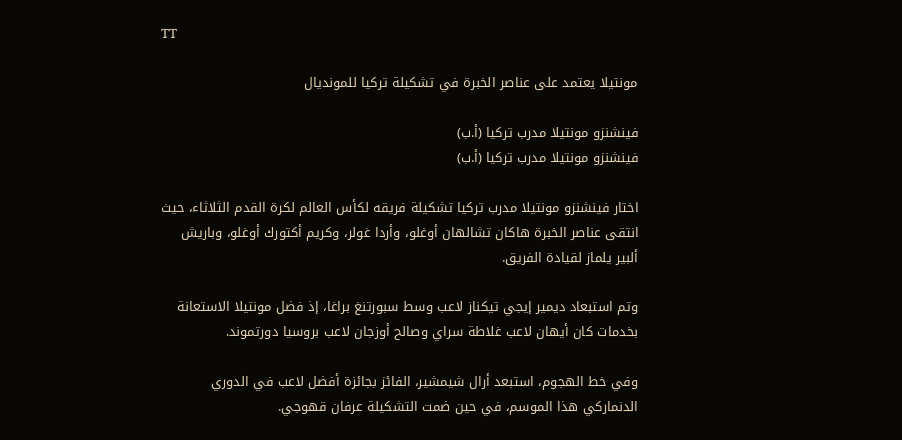TT

مونتيلا يعتمد على عناصر الخبرة في تشكيلة تركيا للمونديال

فينشنزو مونتيلا مدرب تركيا (أ.ب)
فينشنزو مونتيلا مدرب تركيا (أ.ب)

اختار فينشنزو مونتيلا مدرب تركيا تشكيلة فريقه لكأس العالم لكرة القدم الثلاثاء، حيث انتقى عناصر الخبرة هاكان تشالهان أوغلو، وأردا غولر، وكريم أكتورك أوغلو، وباريش ألبير يلماز لقيادة الفريق.

وتم استبعاد ديمير إيجي تيكناز لاعب وسط سبورتنغ براغا، إذ فضل مونتيلا الاستعانة بخدمات كان أيهان لاعب غلاطة سراي وصالح أوزجان لاعب بروسيا دورتموند.

وفي خط الهجوم، استبعد أرال شيمشير، الفائز بجائزة أفضل لاعب في الدوري الدنماركي هذا الموسم، في حين ضمت التشكيلة عرفان قهوجي.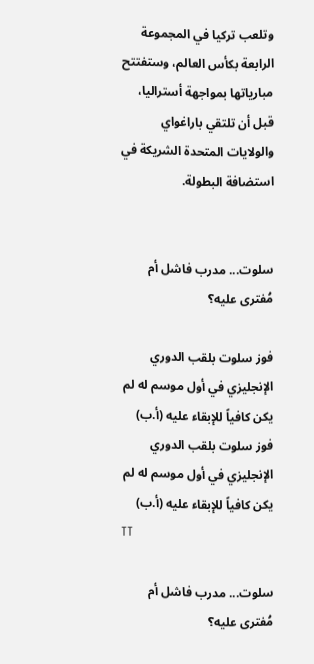وتلعب تركيا في المجموعة الرابعة بكأس العالم، وستفتتح مبارياتها بمواجهة أستراليا، قبل أن تلتقي باراغواي والولايات المتحدة الشريكة في استضافة البطولة.


سلوت... مدرب فاشل أم مُفترى عليه؟

فوز سلوت بلقب الدوري الإنجليزي في أول موسم له لم يكن كافياً للإبقاء عليه (أ.ب)
فوز سلوت بلقب الدوري الإنجليزي في أول موسم له لم يكن كافياً للإبقاء عليه (أ.ب)
TT

سلوت... مدرب فاشل أم مُفترى عليه؟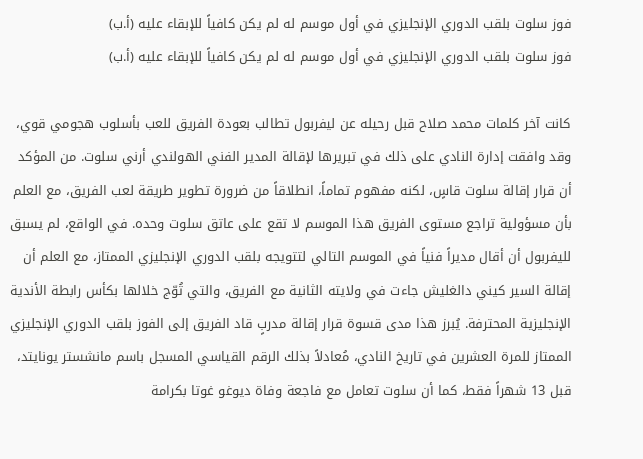فوز سلوت بلقب الدوري الإنجليزي في أول موسم له لم يكن كافياً للإبقاء عليه (أ.ب)
فوز سلوت بلقب الدوري الإنجليزي في أول موسم له لم يكن كافياً للإبقاء عليه (أ.ب)

كانت آخر كلمات محمد صلاح قبل رحيله عن ليفربول تطالب بعودة الفريق للعب بأسلوب هجومي قوي، وقد وافقت إدارة النادي على ذلك في تبريرها لإقالة المدير الفني الهولندي أرني سلوت. من المؤكد أن قرار إقالة سلوت قاسٍ، لكنه مفهوم تماماً، انطلاقاً من ضرورة تطوير طريقة لعب الفريق، مع العلم بأن مسؤولية تراجع مستوى الفريق هذا الموسم لا تقع على عاتق سلوت وحده. في الواقع، لم يسبق لليفربول أن أقال مديراً فنياً في الموسم التالي لتتويجه بلقب الدوري الإنجليزي الممتاز، مع العلم أن إقالة السير كيني دالغليش جاءت في ولايته الثانية مع الفريق، والتي تُوّج خلالها بكأس رابطة الأندية الإنجليزية المحترفة. يُبرز هذا مدى قسوة قرار إقالة مدربٍ قاد الفريق إلى الفوز بلقب الدوري الإنجليزي الممتاز للمرة العشرين في تاريخ النادي، مُعادلاً بذلك الرقم القياسي المسجل باسم مانشستر يونايتد، قبل 13 شهراً فقط، كما أن سلوت تعامل مع فاجعة وفاة ديوغو غوتا بكرامة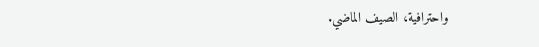واحترافية، الصيف الماضي.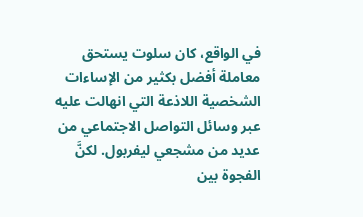في الواقع، كان سلوت يستحق معاملة أفضل بكثير من الإساءات الشخصية اللاذعة التي انهالت عليه عبر وسائل التواصل الاجتماعي من عديد من مشجعي ليفربول. لكنَّ الفجوة بين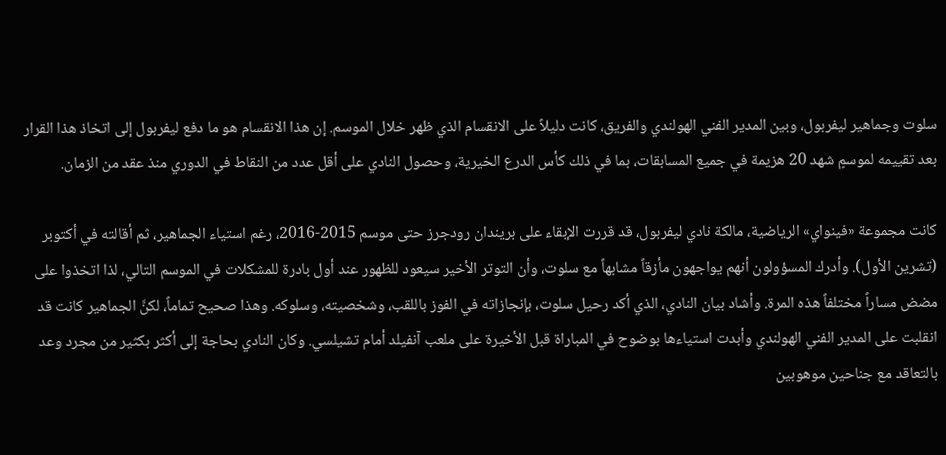سلوت وجماهير ليفربول، وبين المدير الفني الهولندي والفريق، كانت دليلاً على الانقسام الذي ظهر خلال الموسم. إن هذا الانقسام هو ما دفع ليفربول إلى اتخاذ هذا القرار بعد تقييمه لموسمٍ شهد 20 هزيمة في جميع المسابقات، بما في ذلك كأس الدرع الخيرية، وحصول النادي على أقل عدد من النقاط في الدوري منذ عقد من الزمان.

كانت مجموعة «فينواي» الرياضية، مالكة نادي ليفربول، قد قررت الإبقاء على بريندان رودجرز حتى موسم 2015-2016، رغم استياء الجماهير، ثم أقالته في أكتوبر (تشرين الأول). وأدرك المسؤولون أنهم يواجهون مأزقاً مشابهاً مع سلوت، وأن التوتر الأخير سيعود للظهور عند أول بادرة للمشكلات في الموسم التالي، لذا اتخذوا على مضض مساراً مختلفاً هذه المرة. وأشاد بيان النادي، الذي أكد رحيل سلوت، بإنجازاته في الفوز باللقب، وشخصيته، وسلوكه. وهذا صحيح تماماً، لكنَّ الجماهير كانت قد انقلبت على المدير الفني الهولندي وأبدت استياءها بوضوح في المباراة قبل الأخيرة على ملعب آنفيلد أمام تشيلسي. وكان النادي بحاجة إلى أكثر بكثير من مجرد وعد بالتعاقد مع جناحين موهوبين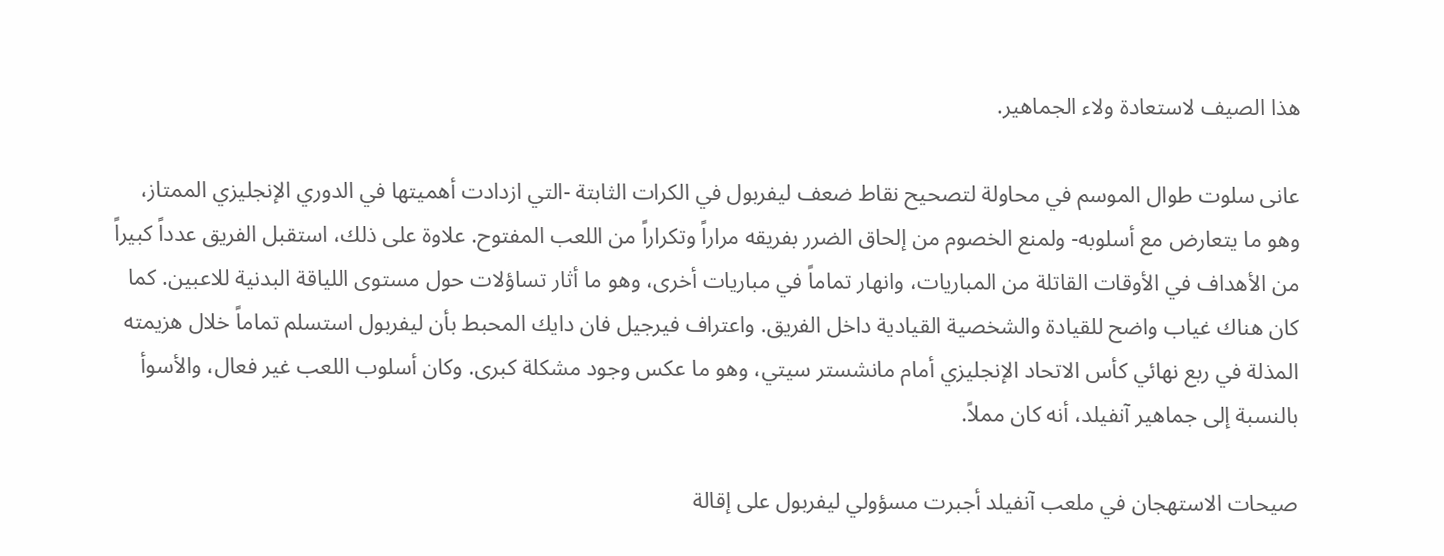هذا الصيف لاستعادة ولاء الجماهير.

عانى سلوت طوال الموسم في محاولة لتصحيح نقاط ضعف ليفربول في الكرات الثابتة -التي ازدادت أهميتها في الدوري الإنجليزي الممتاز، وهو ما يتعارض مع أسلوبه- ولمنع الخصوم من إلحاق الضرر بفريقه مراراً وتكراراً من اللعب المفتوح. علاوة على ذلك، استقبل الفريق عدداً كبيراً من الأهداف في الأوقات القاتلة من المباريات، وانهار تماماً في مباريات أخرى، وهو ما أثار تساؤلات حول مستوى اللياقة البدنية للاعبين. كما كان هناك غياب واضح للقيادة والشخصية القيادية داخل الفريق. واعتراف فيرجيل فان دايك المحبط بأن ليفربول استسلم تماماً خلال هزيمته المذلة في ربع نهائي كأس الاتحاد الإنجليزي أمام مانشستر سيتي، وهو ما عكس وجود مشكلة كبرى. وكان أسلوب اللعب غير فعال، والأسوأ بالنسبة إلى جماهير آنفيلد، أنه كان مملاً.

صيحات الاستهجان في ملعب آنفيلد أجبرت مسؤولي ليفربول على إقالة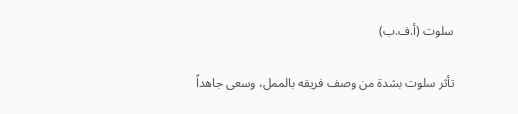سلوت (أ.ف.ب)

تأثر سلوت بشدة من وصف فريقه بالممل، وسعى جاهداً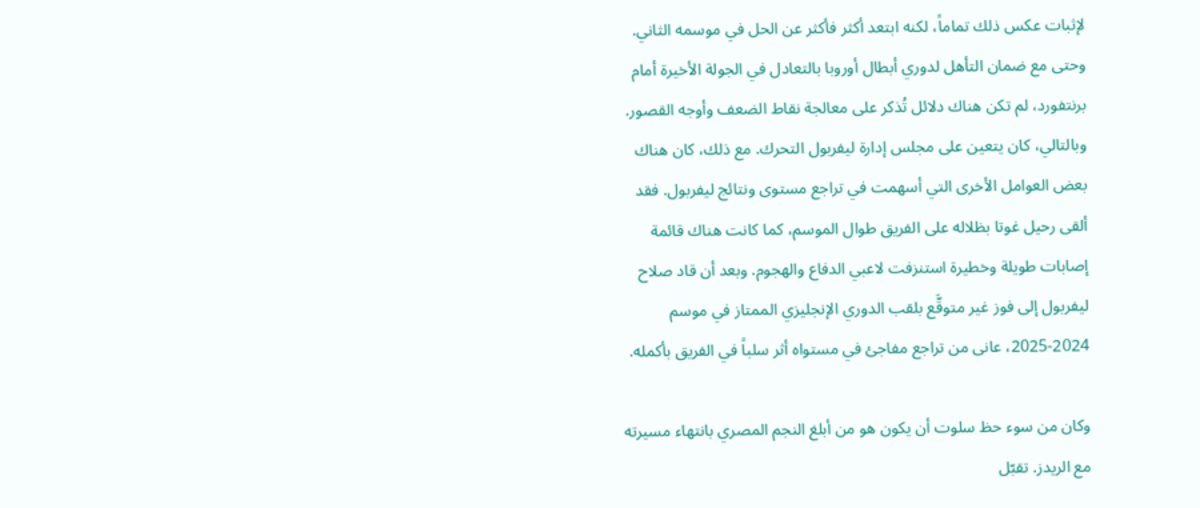لإثبات عكس ذلك تماماً، لكنه ابتعد أكثر فأكثر عن الحل في موسمه الثاني. وحتى مع ضمان التأهل لدوري أبطال أوروبا بالتعادل في الجولة الأخيرة أمام برنتفورد، لم تكن هناك دلائل تُذكر على معالجة نقاط الضعف وأوجه القصور. وبالتالي، كان يتعين على مجلس إدارة ليفربول التحرك. مع ذلك، كان هناك بعض العوامل الأخرى التي أسهمت في تراجع مستوى ونتائج ليفربول. فقد ألقى رحيل غوتا بظلاله على الفريق طوال الموسم، كما كانت هناك قائمة إصابات طويلة وخطيرة استنزفت لاعبي الدفاع والهجوم. وبعد أن قاد صلاح ليفربول إلى فوز غير متوقَّع بلقب الدوري الإنجليزي الممتاز في موسم 2024-2025، عانى من تراجع مفاجئ في مستواه أثر سلباً في الفريق بأكمله.

وكان من سوء حظ سلوت أن يكون هو من أبلغ النجم المصري بانتهاء مسيرته مع الريدز. تقبّل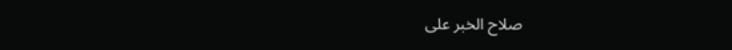صلاح الخبر على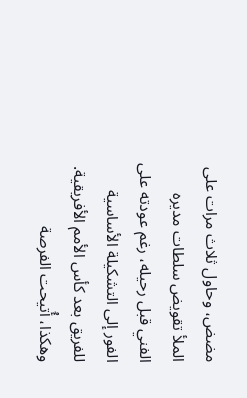مضض، وحاول ثلاث مرات على الملأ تقويض سلطات مديره الفني قبل رحيله، رغم عودته على الفور إلى التشكيلة الأساسية للفريق بعد كأس الأمم الأفريقية. وهكذا، أُتيحت الفرصة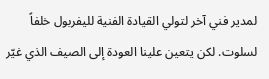لمدير فني آخر لتولي القيادة الفنية لليفربول خلفاً لسلوت. لكن يتعين علينا العودة إلى الصيف الذي غيّر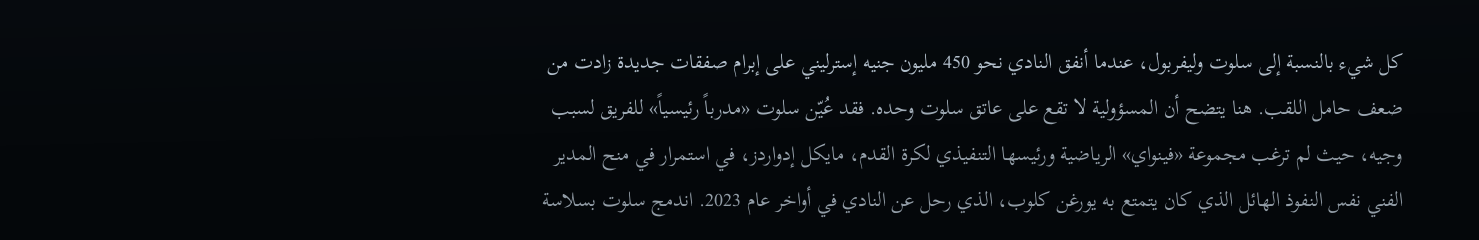كل شيء بالنسبة إلى سلوت وليفربول، عندما أنفق النادي نحو 450 مليون جنيه إسترليني على إبرام صفقات جديدة زادت من ضعف حامل اللقب. هنا يتضح أن المسؤولية لا تقع على عاتق سلوت وحده. فقد عُيّن سلوت «مدرباً رئيسياً» للفريق لسبب وجيه، حيث لم ترغب مجموعة «فينواي» الرياضية ورئيسها التنفيذي لكرة القدم، مايكل إدواردز، في استمرار في منح المدير الفني نفس النفوذ الهائل الذي كان يتمتع به يورغن كلوب، الذي رحل عن النادي في أواخر عام 2023. اندمج سلوت بسلاسة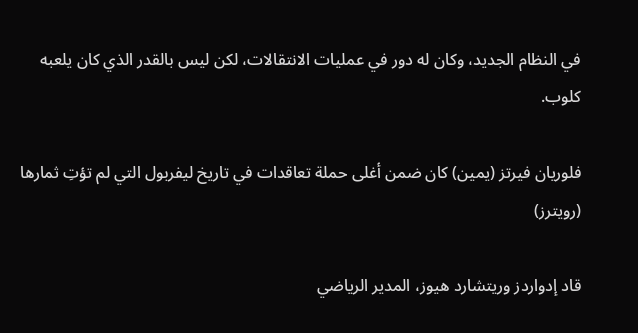في النظام الجديد، وكان له دور في عمليات الانتقالات، لكن ليس بالقدر الذي كان يلعبه كلوب.

فلوريان فيرتز (يمين) كان ضمن أغلى حملة تعاقدات في تاريخ ليفربول التي لم تؤتِ ثمارها (رويترز)

قاد إدواردز وريتشارد هيوز، المدير الرياضي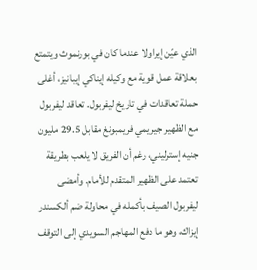الذي عيّن إيراولا عندما كان في بورنموث ويتمتع بعلاقة عمل قوية مع وكيله إيناكي إيبانيز، أغلى حملة تعاقدات في تاريخ ليفربول. تعاقد ليفربول مع الظهير جيريمي فريمبونغ مقابل 29.5 مليون جنيه إسترليني، رغم أن الفريق لا يلعب بطريقة تعتمد على الظهير المتقدم للأمام. وأمضى ليفربول الصيف بأكمله في محاولة ضم ألكسندر إيزاك، وهو ما دفع المهاجم السويدي إلى التوقف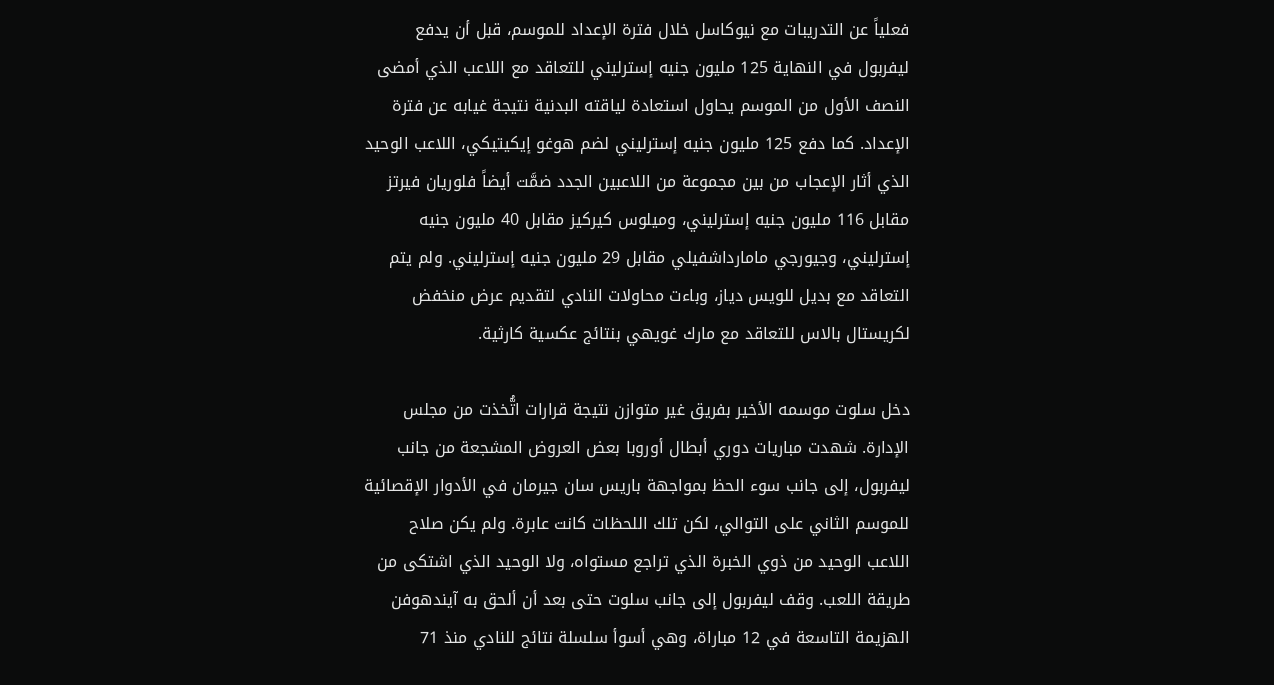فعلياً عن التدريبات مع نيوكاسل خلال فترة الإعداد للموسم، قبل أن يدفع ليفربول في النهاية 125 مليون جنيه إسترليني للتعاقد مع اللاعب الذي أمضى النصف الأول من الموسم يحاول استعادة لياقته البدنية نتيجة غيابه عن فترة الإعداد. كما دفع 125 مليون جنيه إسترليني لضم هوغو إيكيتيكي، اللاعب الوحيد الذي أثار الإعجاب من بين مجموعة من اللاعبين الجدد ضمَّت أيضاً فلوريان فيرتز مقابل 116 مليون جنيه إسترليني، وميلوس كيركيز مقابل 40 مليون جنيه إسترليني، وجيورجي مامارداشفيلي مقابل 29 مليون جنيه إسترليني. ولم يتم التعاقد مع بديل للويس دياز، وباءت محاولات النادي لتقديم عرض منخفض لكريستال بالاس للتعاقد مع مارك غويهي بنتائج عكسية كارثية.

دخل سلوت موسمه الأخير بفريق غير متوازن نتيجة قرارات اتُّخذت من مجلس الإدارة. شهدت مباريات دوري أبطال أوروبا بعض العروض المشجعة من جانب ليفربول، إلى جانب سوء الحظ بمواجهة باريس سان جيرمان في الأدوار الإقصائية للموسم الثاني على التوالي، لكن تلك اللحظات كانت عابرة. ولم يكن صلاح اللاعب الوحيد من ذوي الخبرة الذي تراجع مستواه، ولا الوحيد الذي اشتكى من طريقة اللعب. وقف ليفربول إلى جانب سلوت حتى بعد أن ألحق به آيندهوفن الهزيمة التاسعة في 12 مباراة، وهي أسوأ سلسلة نتائج للنادي منذ 71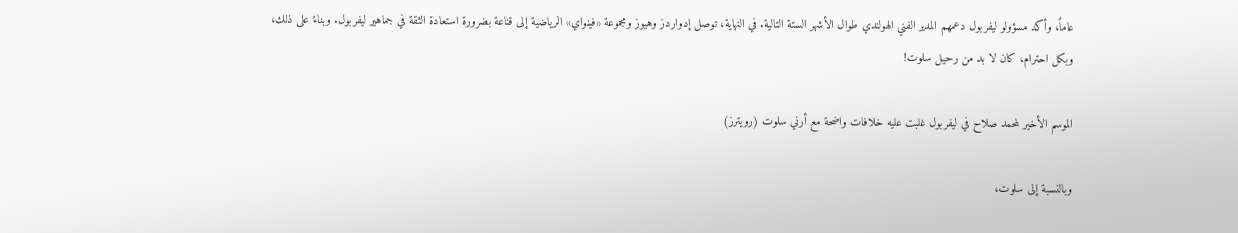عاماً، وأكد مسؤولو ليفربول دعمهم المدير الفني الهولندي طوال الأشهر الستة التالية. في النهاية، توصل إدواردز وهيوز ومجموعة «فينواي» الرياضية إلى قناعة بضرورة استعادة الثقة في جماهير ليفربول. وبناءً على ذلك، وبكل احترام، كان لا بد من رحيل سلوت!

الموسم الأخير لمحمد صلاح في ليفربول غلبت عليه خلافات واضحة مع أرني سلوت (رويترز)

وبالنسبة إلى سلوت،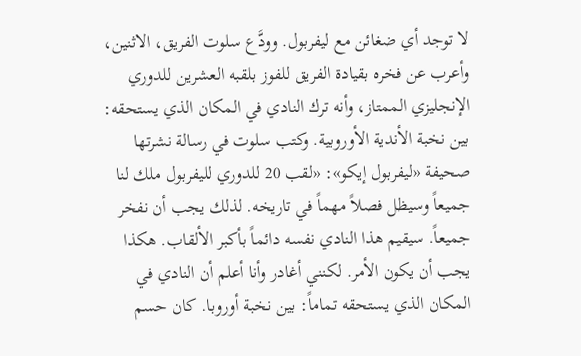لا توجد أي ضغائن مع ليفربول. وودَّع سلوت الفريق، الاثنين، وأعرب عن فخره بقيادة الفريق للفوز بلقبه العشرين للدوري الإنجليزي الممتاز، وأنه ترك النادي في المكان الذي يستحقه: بين نخبة الأندية الأوروبية. وكتب سلوت في رسالة نشرتها صحيفة «ليفربول إيكو»: «لقب 20 للدوري لليفربول ملك لنا جميعاً وسيظل فصلاً مهماً في تاريخه. لذلك يجب أن نفخر جميعاً. سيقيم هذا النادي نفسه دائماً بأكبر الألقاب. هكذا يجب أن يكون الأمر. لكنني أغادر وأنا أعلم أن ‌النادي في المكان الذي ‌يستحقه تماماً: بين نخبة أوروبا. كان حسم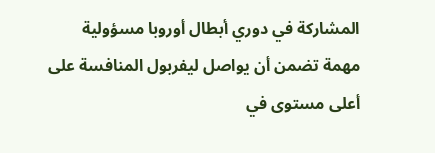المشاركة ‌في دوري أبطال أوروبا مسؤولية مهمة ‌تضمن أن يواصل ليفربول المنافسة على أعلى مستوى في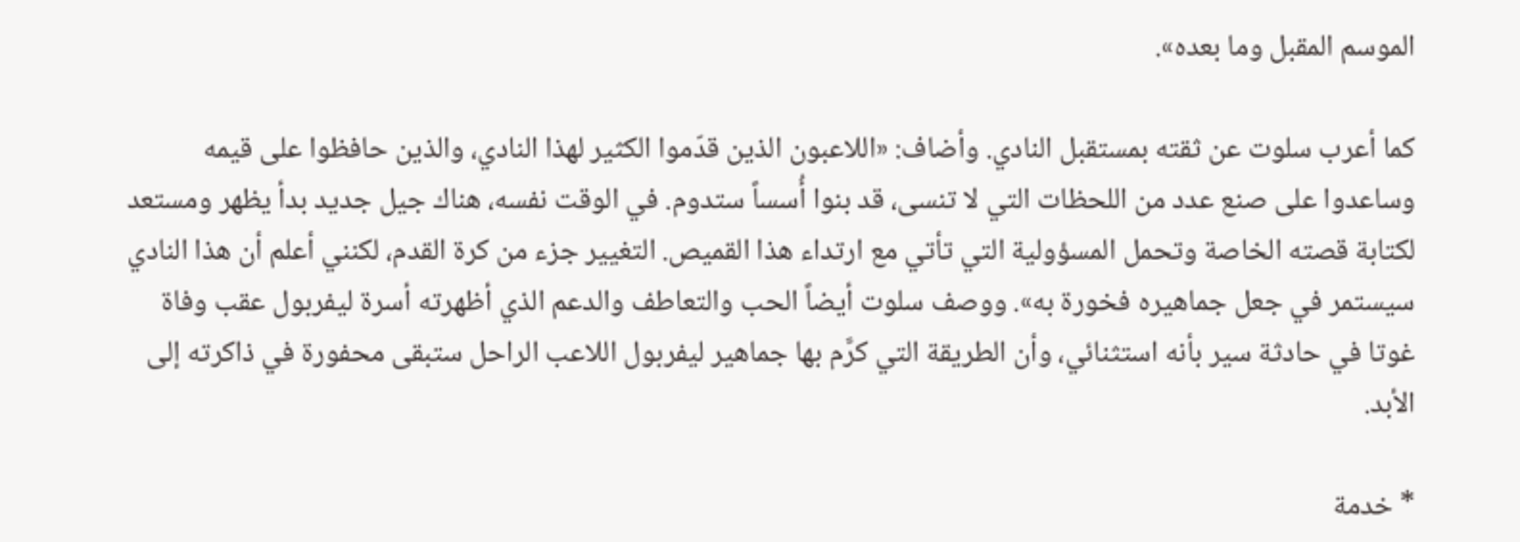الموسم المقبل وما بعده».

كما أعرب سلوت عن ثقته بمستقبل النادي. وأضاف: «اللاعبون الذين قدّموا الكثير ‌لهذا النادي، والذين حافظوا على قيمه وساعدوا على صنع عدد من اللحظات التي لا تنسى، قد بنوا أُسساً ستدوم. في الوقت نفسه، هناك جيل جديد بدأ يظهر ومستعد لكتابة قصته الخاصة وتحمل المسؤولية التي تأتي مع ارتداء هذا القميص. التغيير جزء من كرة القدم، لكنني أعلم أن هذا النادي سيستمر في جعل جماهيره فخورة به». ووصف سلوت أيضاً الحب والتعاطف والدعم الذي أظهرته أسرة ليفربول عقب وفاة غوتا في حادثة سير بأنه استثنائي، وأن الطريقة التي كرَّم بها جماهير ليفربول اللاعب الراحل ستبقى محفورة في ذاكرته إلى الأبد.

* خدمة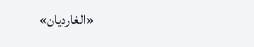«الغارديان»